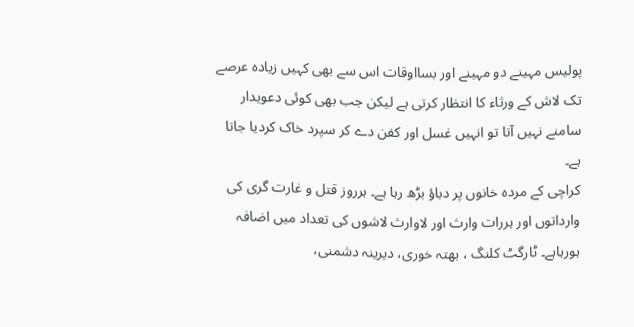پولیس مہینے دو مہینے اور بسااوقات اس سے بھی کہیں زیادہ عرصے تک لاش کے ورثاء کا انتظار کرتی ہے لیکن جب بھی کوئی دعویدار سامنے نہیں آتا تو انہیں غسل اور کفن دے کر سپرد خاک کردیا جاتا ہے۔
کراچی کے مردہ خانوں پر دباؤ بڑھ رہا ہے۔ ہرروز قتل و غارت گری کی وارداتوں اور ہررات وارث اور لاوارث لاشوں کی تعداد میں اضافہ ہورہاہے۔ ٹارگٹ کلنگ ، بھتہ خوری، دیرینہ دشمنی،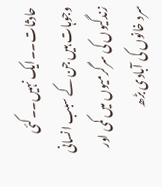حادثات۔۔ایک نہیں۔۔کئی وجوہات ہیں جن کے سبب انسانی زندگیوں کی سرگرمیوں میں کمی اور سرد خانوں کی آبادی بڑھ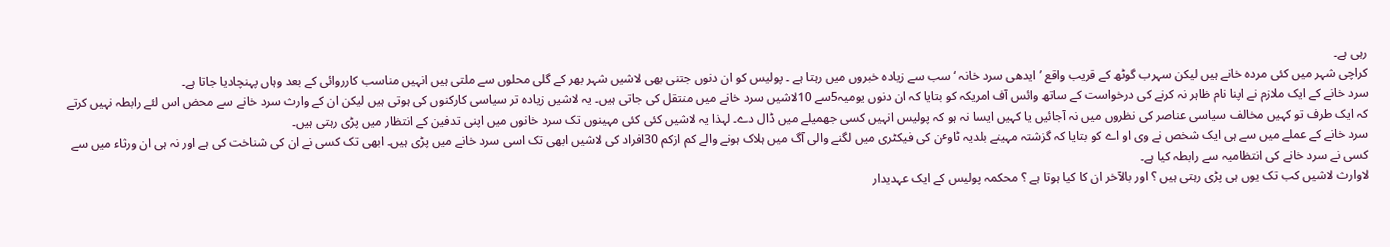رہی ہے۔
کراچی شہر میں کئی مردہ خانے ہیں لیکن سہرب گوٹھ کے قریب واقع ’ایدھی سرد خانہ ‘ سب سے زیادہ خبروں میں رہتا ہے ۔ پولیس کو ان دنوں جتنی بھی لاشیں شہر بھر کے گلی محلوں سے ملتی ہیں انہیں مناسب کارروائی کے بعد وہاں پہنچادیا جاتا ہے۔
سرد خانے کے ایک ملازم نے اپنا نام ظاہر نہ کرنے کی درخواست کے ساتھ وائس آف امریکہ کو بتایا کہ ان دنوں یومیہ5سے 10لاشیں سرد خانے میں منتقل کی جاتی ہیں۔ یہ لاشیں زیادہ تر سیاسی کارکنوں کی ہوتی ہیں لیکن ان کے وارث سرد خانے سے محض اس لئے رابطہ نہیں کرتے کہ ایک طرف تو کہیں مخالف سیاسی عناصر کی نظروں میں نہ آجائیں یا کہیں ایسا نہ ہو کہ پولیس انہیں کسی جھمیلے میں ڈال دے۔ لہذا یہ لاشیں کئی کئی مہینوں تک سرد خانوں میں اپنی تدفین کے انتظار میں پڑی رہتی ہیں۔
سرد خانے کے عملے میں سے ہی ایک شخص نے وی او اے کو بتایا کہ گزشتہ مہینے بلدیہ ٹاوٴن کی فیکٹری میں لگنے والی آگ میں ہلاک ہونے والے کم ازکم 30افراد کی لاشیں ابھی تک اسی سرد خانے میں پڑی ہیں۔ ابھی تک کسی نے ان کی شناخت کی ہے اور نہ ہی ان ورثاء میں سے کسی نے سرد خانے کی انتظامیہ سے رابطہ کیا ہے۔
لاوارث لاشیں کب تک یوں ہی پڑی رہتی ہیں ؟ اور بالآخر ان کا کیا ہوتا ہے ؟ محکمہ پولیس کے ایک عہدیدار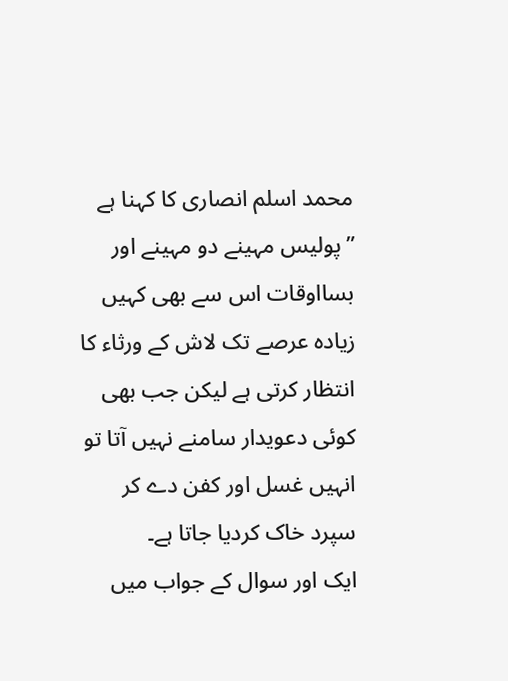محمد اسلم انصاری کا کہنا ہے ”پولیس مہینے دو مہینے اور بسااوقات اس سے بھی کہیں زیادہ عرصے تک لاش کے ورثاء کا انتظار کرتی ہے لیکن جب بھی کوئی دعویدار سامنے نہیں آتا تو انہیں غسل اور کفن دے کر سپرد خاک کردیا جاتا ہے۔
ایک اور سوال کے جواب میں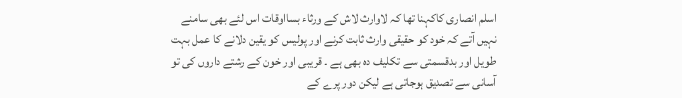اسلم انصاری کاکہنا تھا کہ لاوارث لاش کے ورثاء بسااوقات اس لئے بھی سامنے نہیں آتے کہ خود کو حقیقی وارث ثابت کرنے اور پولیس کو یقین دلانے کا عمل بہت طویل اور بدقسمتی سے تکلیف دہ بھی ہے ۔ قریبی اور خون کے رشتے داروں کی تو آسانی سے تصدیق ہوجاتی ہے لیکن دور پرے کے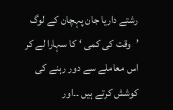رشتے داریا جان پہچان کے لوگ ’وقت کی کمی ‘ کا سہارا لے کر اس معاملے سے دور رہنے کی کوشش کرتے ہیں ۔۔اور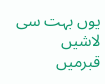یوں بہت سی لاشیں قبرمیں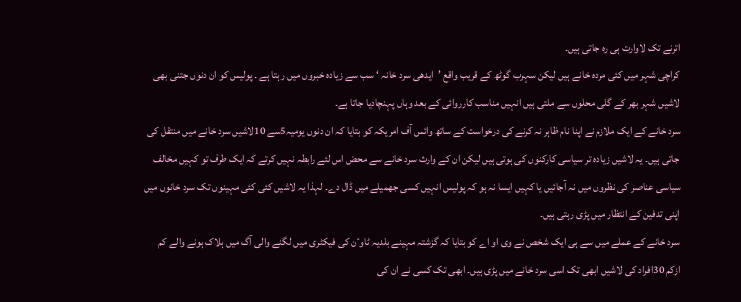اترنے تک لاوارت ہی رہ جاتی ہیں۔
کراچی شہر میں کئی مردہ خانے ہیں لیکن سہرب گوٹھ کے قریب واقع ’ایدھی سرد خانہ ‘ سب سے زیادہ خبروں میں رہتا ہے ۔ پولیس کو ان دنوں جتنی بھی لاشیں شہر بھر کے گلی محلوں سے ملتی ہیں انہیں مناسب کارروائی کے بعد وہاں پہنچادیا جاتا ہے۔
سرد خانے کے ایک ملازم نے اپنا نام ظاہر نہ کرنے کی درخواست کے ساتھ وائس آف امریکہ کو بتایا کہ ان دنوں یومیہ5سے 10لاشیں سرد خانے میں منتقل کی جاتی ہیں۔ یہ لاشیں زیادہ تر سیاسی کارکنوں کی ہوتی ہیں لیکن ان کے وارث سرد خانے سے محض اس لئے رابطہ نہیں کرتے کہ ایک طرف تو کہیں مخالف سیاسی عناصر کی نظروں میں نہ آجائیں یا کہیں ایسا نہ ہو کہ پولیس انہیں کسی جھمیلے میں ڈال دے۔ لہذا یہ لاشیں کئی کئی مہینوں تک سرد خانوں میں اپنی تدفین کے انتظار میں پڑی رہتی ہیں۔
سرد خانے کے عملے میں سے ہی ایک شخص نے وی او اے کو بتایا کہ گزشتہ مہینے بلدیہ ٹاوٴن کی فیکٹری میں لگنے والی آگ میں ہلاک ہونے والے کم ازکم 30افراد کی لاشیں ابھی تک اسی سرد خانے میں پڑی ہیں۔ ابھی تک کسی نے ان کی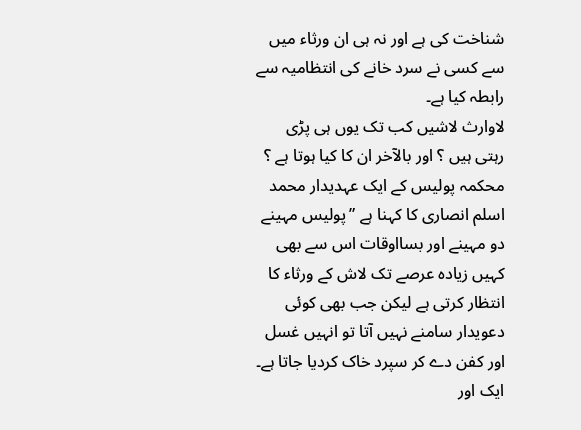شناخت کی ہے اور نہ ہی ان ورثاء میں سے کسی نے سرد خانے کی انتظامیہ سے رابطہ کیا ہے۔
لاوارث لاشیں کب تک یوں ہی پڑی رہتی ہیں ؟ اور بالآخر ان کا کیا ہوتا ہے ؟ محکمہ پولیس کے ایک عہدیدار محمد اسلم انصاری کا کہنا ہے ”پولیس مہینے دو مہینے اور بسااوقات اس سے بھی کہیں زیادہ عرصے تک لاش کے ورثاء کا انتظار کرتی ہے لیکن جب بھی کوئی دعویدار سامنے نہیں آتا تو انہیں غسل اور کفن دے کر سپرد خاک کردیا جاتا ہے۔
ایک اور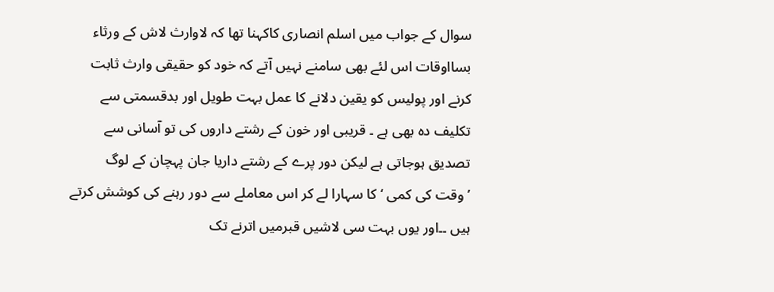سوال کے جواب میں اسلم انصاری کاکہنا تھا کہ لاوارث لاش کے ورثاء بسااوقات اس لئے بھی سامنے نہیں آتے کہ خود کو حقیقی وارث ثابت کرنے اور پولیس کو یقین دلانے کا عمل بہت طویل اور بدقسمتی سے تکلیف دہ بھی ہے ۔ قریبی اور خون کے رشتے داروں کی تو آسانی سے تصدیق ہوجاتی ہے لیکن دور پرے کے رشتے داریا جان پہچان کے لوگ ’وقت کی کمی ‘ کا سہارا لے کر اس معاملے سے دور رہنے کی کوشش کرتے ہیں ۔۔اور یوں بہت سی لاشیں قبرمیں اترنے تک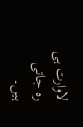لاوارت ہی رہ جاتی ہیں۔